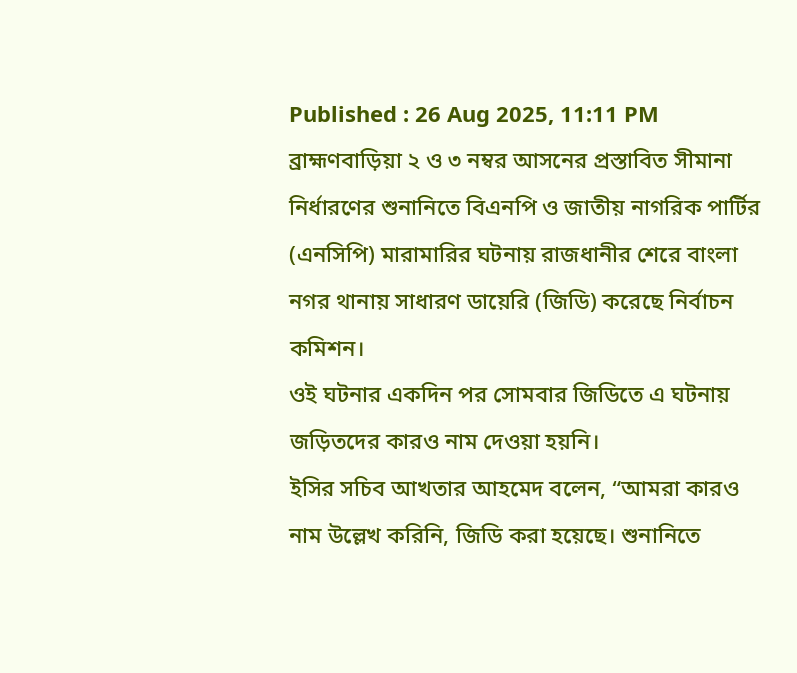Published : 26 Aug 2025, 11:11 PM
ব্রাহ্মণবাড়িয়া ২ ও ৩ নম্বর আসনের প্রস্তাবিত সীমানা নির্ধারণের শুনানিতে বিএনপি ও জাতীয় নাগরিক পার্টির (এনসিপি) মারামারির ঘটনায় রাজধানীর শেরে বাংলা নগর থানায় সাধারণ ডায়েরি (জিডি) করেছে নির্বাচন কমিশন।
ওই ঘটনার একদিন পর সোমবার জিডিতে এ ঘটনায় জড়িতদের কারও নাম দেওয়া হয়নি।
ইসির সচিব আখতার আহমেদ বলেন, “আমরা কারও নাম উল্লেখ করিনি, জিডি করা হয়েছে। শুনানিতে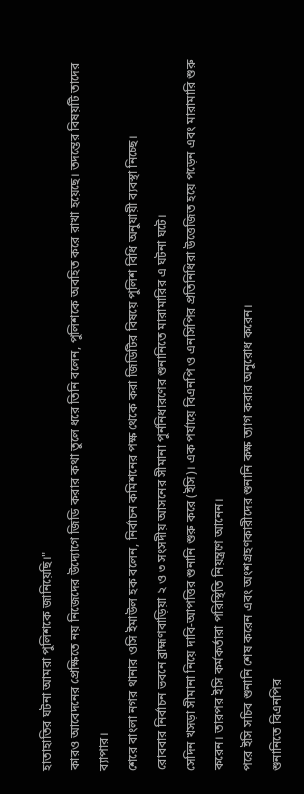হাতাহাতির ঘটনা আমরা পুলিশকে জানিয়েছি।"
কারও আবেদনের প্রেক্ষিতে নয় নিজেদের উদ্যোগে জিডি করার কথা তুলে ধরে তিনি বলেন, পুলিশকে অবহিত করে রাখা হয়েছে। তদন্তের বিষয়টি তাদের ব্যাপার।
শেরে বাংলা নগর থানার ওসি ইমাউল হক বলেন, নির্বাচন কমিশনের পক্ষ থেকে করা জিডিটির বিষয়ে পুলিশ বিধি অনুযায়ী ব্যবস্থা নিচ্ছে।
রোববার নির্বাচন ভবনে ব্রাহ্মণবাড়িয়া ২ ও ৩ সংসদীয় আসনের সীমানা পুর্ননিধারণের শুনানিতে মারামারির এ ঘটনা ঘটে।
সেদিন খসড়া সীমানা নিয়ে দাবি-আপত্তির শুনানি শুরু করে (ইসি)। এক পর্যায়ে বিএনপি ও এনসিপির প্রতিনিধিরা উত্তেজিত হয়ে পড়েন এবং মারামারি শুরু করেন। তারপর ইসি কর্মকর্তারা পরিস্থিতি নিয়ন্ত্রণে আনেন।
পরে ইসি সচিব শুনানি শেষ করেন এবং অংশগ্রহণকারীদের শুনানি কক্ষ ত্যাগ করার অনুরোধ করেন।
শুনানিতে বিএনপির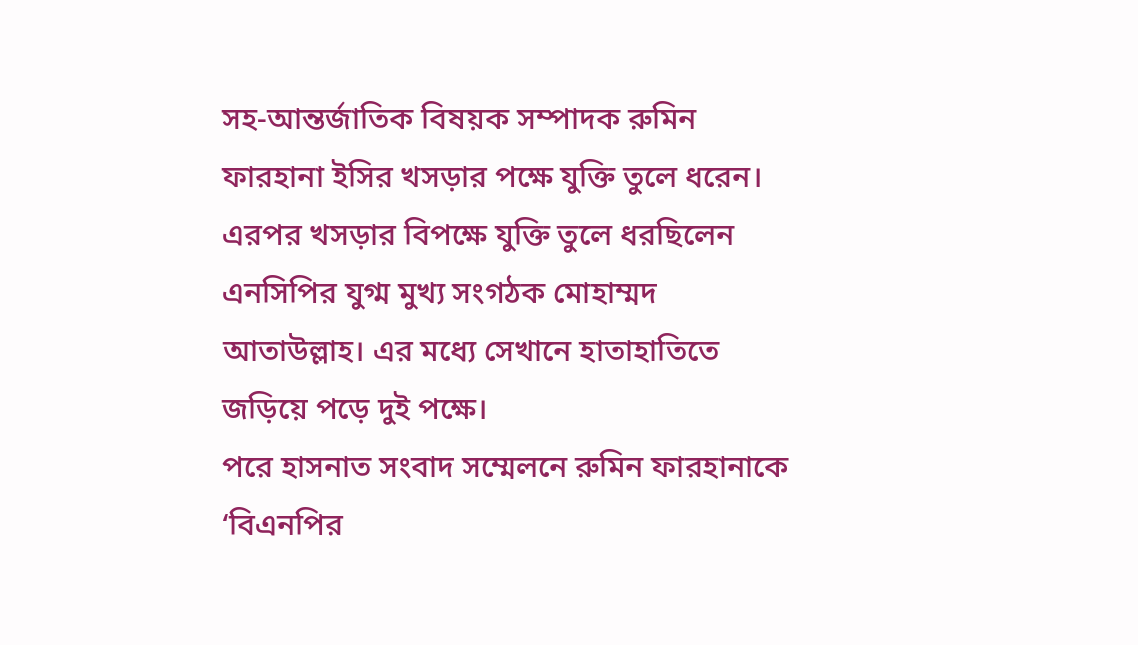সহ-আন্তর্জাতিক বিষয়ক সম্পাদক রুমিন ফারহানা ইসির খসড়ার পক্ষে যুক্তি তুলে ধরেন। এরপর খসড়ার বিপক্ষে যুক্তি তুলে ধরছিলেন এনসিপির যুগ্ম মুখ্য সংগঠক মোহাম্মদ আতাউল্লাহ। এর মধ্যে সেখানে হাতাহাতিতে জড়িয়ে পড়ে দুই পক্ষে।
পরে হাসনাত সংবাদ সম্মেলনে রুমিন ফারহানাকে ‘বিএনপির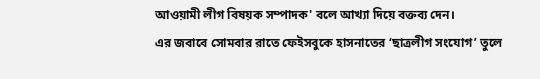আওয়ামী লীগ বিষয়ক সম্পাদক' বলে আখ্যা দিয়ে বক্তব্য দেন।
এর জবাবে সোমবার রাতে ফেইসবুকে হাসনাতের ‘ছাত্রলীগ সংযোগ’ তুলে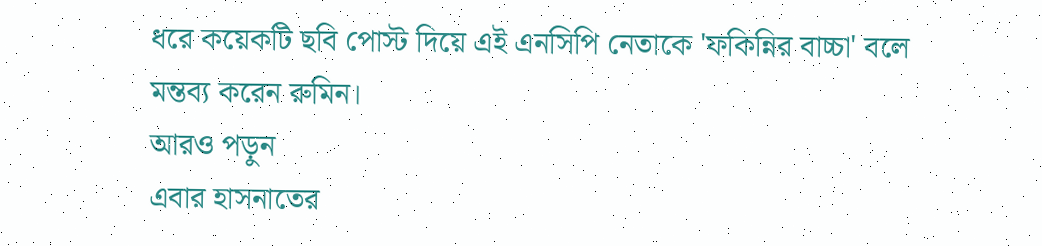ধরে কয়েকটি ছবি পোস্ট দিয়ে এই এনসিপি নেতাকে 'ফকিন্নির বাচ্চা' বলে মন্তব্য করেন রুমিন।
আরও পড়ুন
এবার হাসনাতের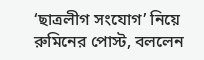‘ছাত্রলীগ সংযোগ’ নিয়ে রুমিনের পোস্ট, বললেন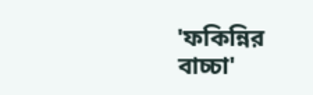'ফকিন্নির বাচ্চা'